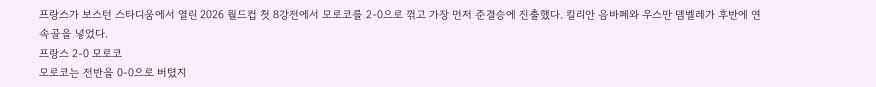프랑스가 보스턴 스타디움에서 열린 2026 월드컵 첫 8강전에서 모로코를 2-0으로 꺾고 가장 먼저 준결승에 진출했다. 킬리안 음바페와 우스만 뎀벨레가 후반에 연속골을 넣었다.
프랑스 2-0 모로코
모로코는 전반을 0-0으로 버텼지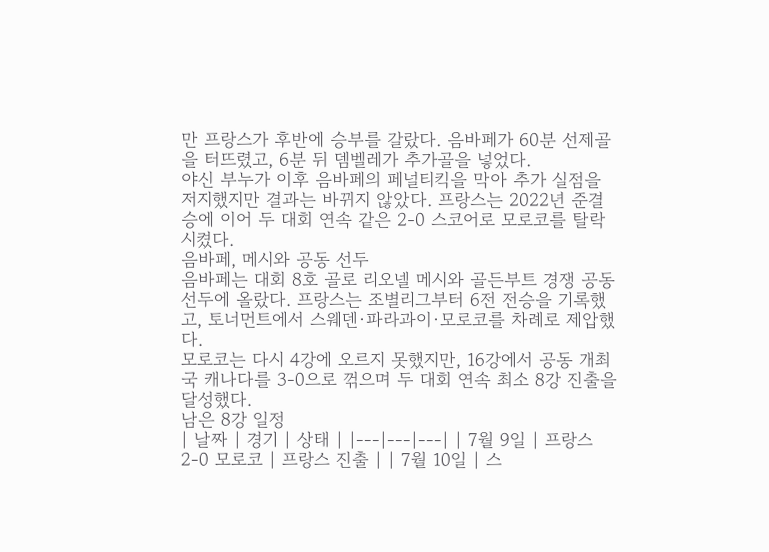만 프랑스가 후반에 승부를 갈랐다. 음바페가 60분 선제골을 터뜨렸고, 6분 뒤 뎀벨레가 추가골을 넣었다.
야신 부누가 이후 음바페의 페널티킥을 막아 추가 실점을 저지했지만 결과는 바뀌지 않았다. 프랑스는 2022년 준결승에 이어 두 대회 연속 같은 2-0 스코어로 모로코를 탈락시켰다.
음바페, 메시와 공동 선두
음바페는 대회 8호 골로 리오넬 메시와 골든부트 경쟁 공동 선두에 올랐다. 프랑스는 조별리그부터 6전 전승을 기록했고, 토너먼트에서 스웨덴·파라과이·모로코를 차례로 제압했다.
모로코는 다시 4강에 오르지 못했지만, 16강에서 공동 개최국 캐나다를 3-0으로 꺾으며 두 대회 연속 최소 8강 진출을 달성했다.
남은 8강 일정
| 날짜 | 경기 | 상태 | |---|---|---| | 7월 9일 | 프랑스 2-0 모로코 | 프랑스 진출 | | 7월 10일 | 스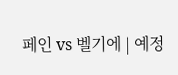페인 vs 벨기에 | 예정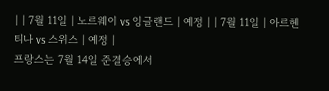| | 7월 11일 | 노르웨이 vs 잉글랜드 | 예정 | | 7월 11일 | 아르헨티나 vs 스위스 | 예정 |
프랑스는 7월 14일 준결승에서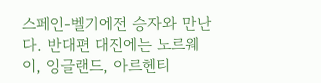스페인-벨기에전 승자와 만난다. 반대편 대진에는 노르웨이, 잉글랜드, 아르헨티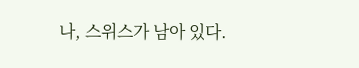나, 스위스가 남아 있다.